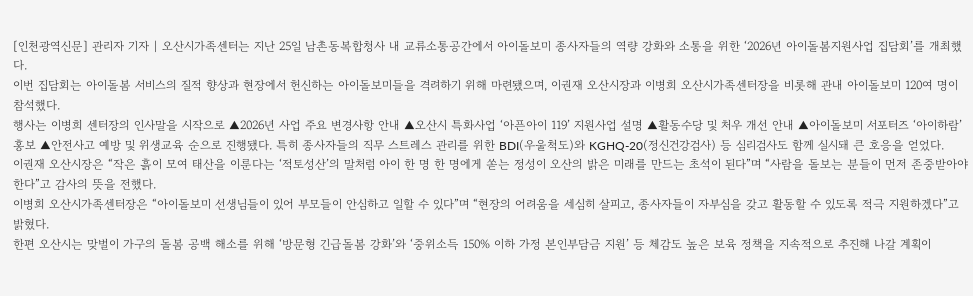[인천광역신문] 관리자 기자 | 오산시가족센터는 지난 25일 남촌동복합청사 내 교류소통공간에서 아이돌보미 종사자들의 역량 강화와 소통을 위한 ‘2026년 아이돌봄지원사업 집담회’를 개최했다.
이번 집담회는 아이돌봄 서비스의 질적 향상과 현장에서 헌신하는 아이돌보미들을 격려하기 위해 마련됐으며, 이권재 오산시장과 이병희 오산시가족센터장을 비롯해 관내 아이돌보미 120여 명이 참석했다.
행사는 이병희 센터장의 인사말을 시작으로 ▲2026년 사업 주요 변경사항 안내 ▲오산시 특화사업 ‘아픈아이 119’ 지원사업 설명 ▲활동수당 및 처우 개선 안내 ▲아이돌보미 서포터즈 ‘아이하람’ 홍보 ▲안전사고 예방 및 위생교육 순으로 진행됐다. 특히 종사자들의 직무 스트레스 관리를 위한 BDI(우울척도)와 KGHQ-20(정신건강검사) 등 심리검사도 함께 실시돼 큰 호응을 얻었다.
이권재 오산시장은 “작은 흙이 모여 태산을 이룬다는 ‘적토성산’의 말처럼 아이 한 명 한 명에게 쏟는 정성이 오산의 밝은 미래를 만드는 초석이 된다”며 “사람을 돌보는 분들이 먼저 존중받아야 한다”고 감사의 뜻을 전했다.
이병희 오산시가족센터장은 “아이돌보미 선생님들이 있어 부모들이 안심하고 일할 수 있다”며 “현장의 어려움을 세심히 살피고, 종사자들이 자부심을 갖고 활동할 수 있도록 적극 지원하겠다”고 밝혔다.
한편 오산시는 맞벌이 가구의 돌봄 공백 해소를 위해 ‘방문형 긴급돌봄 강화’와 ‘중위소득 150% 이하 가정 본인부담금 지원’ 등 체감도 높은 보육 정책을 지속적으로 추진해 나갈 계획이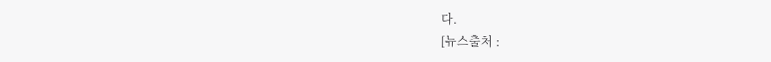다.
[뉴스출처 :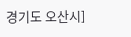경기도 오산시]